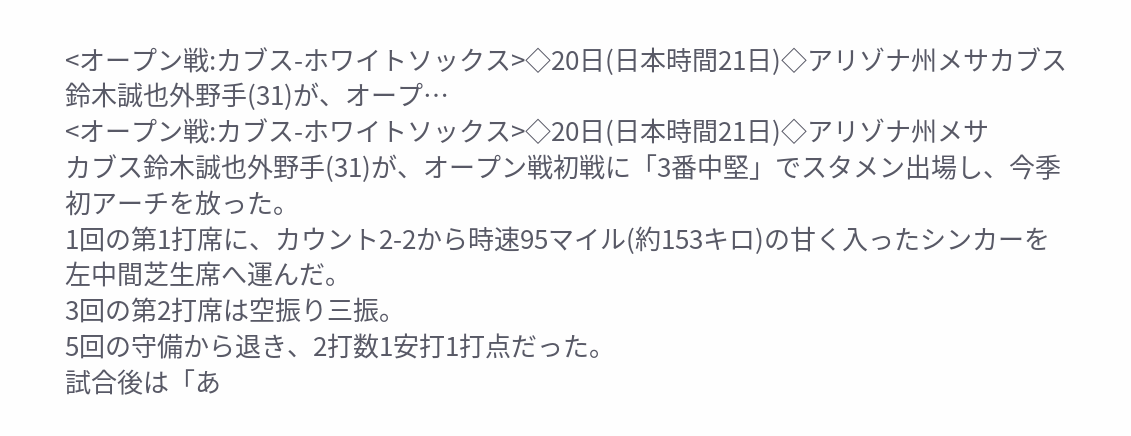<オープン戦:カブス-ホワイトソックス>◇20日(日本時間21日)◇アリゾナ州メサカブス鈴木誠也外野手(31)が、オープ…
<オープン戦:カブス-ホワイトソックス>◇20日(日本時間21日)◇アリゾナ州メサ
カブス鈴木誠也外野手(31)が、オープン戦初戦に「3番中堅」でスタメン出場し、今季初アーチを放った。
1回の第1打席に、カウント2-2から時速95マイル(約153キロ)の甘く入ったシンカーを左中間芝生席へ運んだ。
3回の第2打席は空振り三振。
5回の守備から退き、2打数1安打1打点だった。
試合後は「あ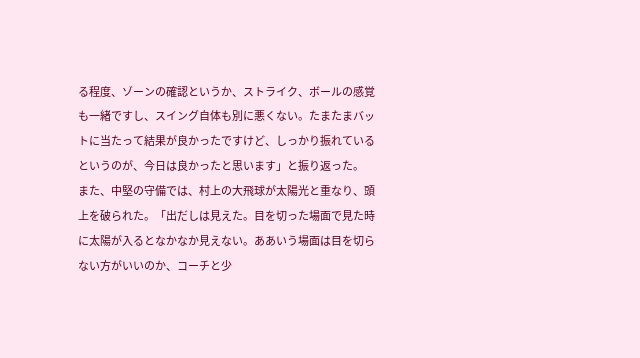る程度、ゾーンの確認というか、ストライク、ボールの感覚も一緒ですし、スイング自体も別に悪くない。たまたまバットに当たって結果が良かったですけど、しっかり振れているというのが、今日は良かったと思います」と振り返った。
また、中堅の守備では、村上の大飛球が太陽光と重なり、頭上を破られた。「出だしは見えた。目を切った場面で見た時に太陽が入るとなかなか見えない。ああいう場面は目を切らない方がいいのか、コーチと少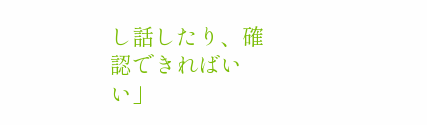し話したり、確認できればいい」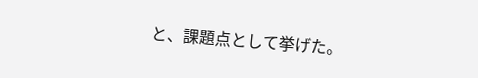と、課題点として挙げた。